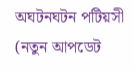অঘটনঘটন পটিয়সী (নতুন আপডেট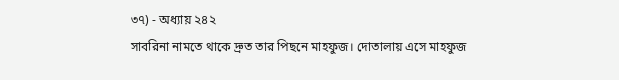৩৭) - অধ্যায় ২৪২
সাবরিনা নামতে থাকে দ্রুত তার পিছনে মাহফুজ। দোতালায় এসে মাহফুজ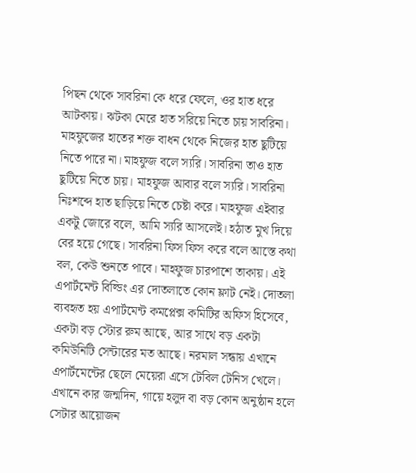পিছন থেকে সাবরিনা কে ধরে ফেলে, ওর হাত ধরে আটকায়। ঝটকা মেরে হাত সরিয়ে নিতে চায় সাবরিনা। মাহফুজের হাতের শক্ত বাধন থেকে নিজের হাত ছুটিয়ে নিতে পারে না। মাহফুজ বলে স্যরি। সাবরিনা তাও হাত ছুটিয়ে নিতে চায়। মাহফুজ আবার বলে স্যরি। সাবরিনা নিঃশব্দে হাত ছাড়িয়ে নিতে চেষ্টা করে। মাহফুজ এইবার একটু জোরে বলে, আমি স্যরি আসলেই। হঠাত মুখ দিয়ে বের হয়ে গেছে। সাবরিনা ফিস ফিস করে বলে আস্তে কথা বল, কেউ শুনতে পাবে। মাহফুজ চারপাশে তাকায়। এই এপার্টমেন্ট বিল্ডিং এর দোতলাতে কোন ফ্লাট নেই। দোতলা ব্যবহৃত হয় এপার্টমেন্ট কমপ্লেক্স কমিটির অফিস হিসেবে, একটা বড় স্টোর রুম আছে, আর সাথে বড় একটা কমিউনিটি সেন্টারের মত আছে। নরমাল সন্ধায় এখানে এপার্টমেন্টের ছেলে মেয়েরা এসে টেবিল টেনিস খেলে। এখানে কার জন্মদিন, গায়ে হলুদ বা বড় কোন অনুষ্ঠান হলে সেটার আয়োজন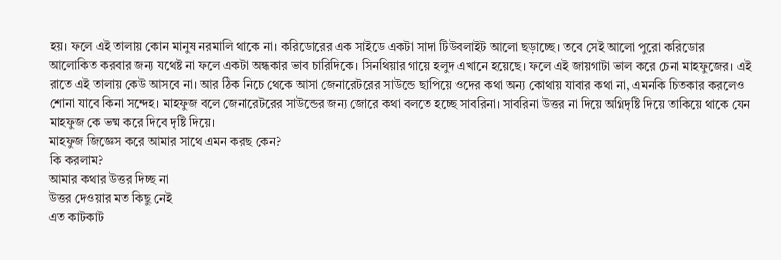হয়। ফলে এই তালায় কোন মানুষ নরমালি থাকে না। করিডোরের এক সাইডে একটা সাদা টিউবলাইট আলো ছড়াচ্ছে। তবে সেই আলো পুরো করিডোর আলোকিত করবার জন্য যথেষ্ট না ফলে একটা অন্ধকার ভাব চারিদিকে। সিনথিয়ার গায়ে হলুদ এখানে হয়েছে। ফলে এই জায়গাটা ভাল করে চেনা মাহফুজের। এই রাতে এই তালায় কেউ আসবে না। আর ঠিক নিচে থেকে আসা জেনারেটরের সাউন্ডে ছাপিয়ে ওদের কথা অন্য কোথায় যাবার কথা না, এমনকি চিতকার করলেও শোনা যাবে কিনা সন্দেহ। মাহফুজ বলে জেনারেটরের সাউন্ডের জন্য জোরে কথা বলতে হচ্ছে সাবরিনা। সাবরিনা উত্তর না দিয়ে অগ্নিদৃষ্টি দিয়ে তাকিয়ে থাকে যেন মাহফুজ কে ভষ্ম করে দিবে দৃষ্টি দিয়ে।
মাহফুজ জিজ্ঞেস করে আমার সাথে এমন করছ কেন?
কি করলাম?
আমার কথার উত্তর দিচ্ছ না
উত্তর দেওয়ার মত কিছু নেই
এত কাটকাট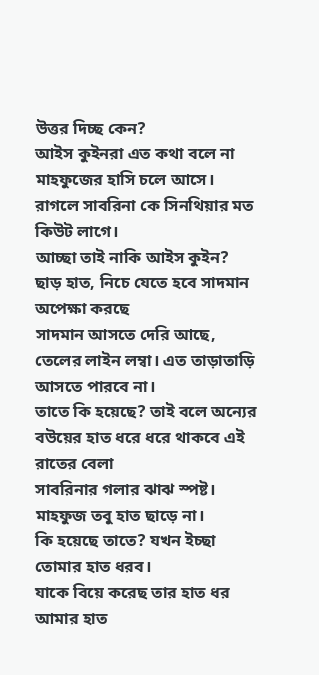উত্তর দিচ্ছ কেন?
আইস কুইনরা এত কথা বলে না
মাহফুজের হাসি চলে আসে। রাগলে সাবরিনা কে সিনথিয়ার মত কিউট লাগে।
আচ্ছা তাই নাকি আইস কুইন?
ছাড় হাত, নিচে যেতে হবে সাদমান অপেক্ষা করছে
সাদমান আসতে দেরি আছে, তেলের লাইন লম্বা। এত তাড়াতাড়ি আসতে পারবে না।
তাতে কি হয়েছে? তাই বলে অন্যের বউয়ের হাত ধরে ধরে থাকবে এই রাতের বেলা
সাবরিনার গলার ঝাঝ স্পষ্ট। মাহফুজ তবু হাত ছাড়ে না।
কি হয়েছে তাতে? যখন ইচ্ছা তোমার হাত ধরব।
যাকে বিয়ে করেছ তার হাত ধর আমার হাত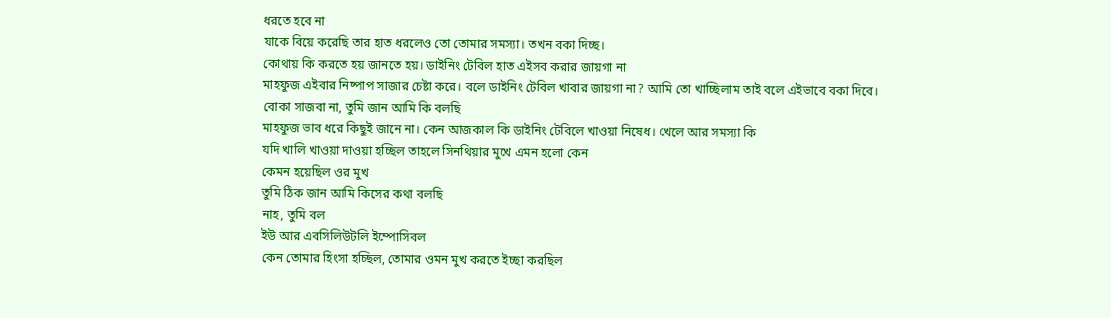ধরতে হবে না
যাকে বিয়ে করেছি তার হাত ধরলেও তো তোমার সমস্যা। তখন বকা দিচ্ছ।
কোথায় কি করতে হয় জানতে হয়। ডাইনিং টেবিল হাত এইসব করার জায়গা না
মাহফুজ এইবার নিষ্পাপ সাজার চেষ্টা করে। বলে ডাইনিং টেবিল খাবার জায়গা না? আমি তো খাচ্ছিলাম তাই বলে এইভাবে বকা দিবে।
বোকা সাজবা না, তুমি জান আমি কি বলছি
মাহফুজ ভাব ধরে কিছুই জানে না। কেন আজকাল কি ডাইনিং টেবিলে খাওয়া নিষেধ। খেলে আর সমস্যা কি
যদি খালি খাওয়া দাওয়া হচ্ছিল তাহলে সিনথিয়ার মুখে এমন হলো কেন
কেমন হয়েছিল ওর মুখ
তুমি ঠিক জান আমি কিসের কথা বলছি
নাহ, তুমি বল
ইউ আর এবসিলিউটলি ইম্পোসিবল
কেন তোমার হিংসা হচ্ছিল, তোমার ওমন মুখ করতে ইচ্ছা করছিল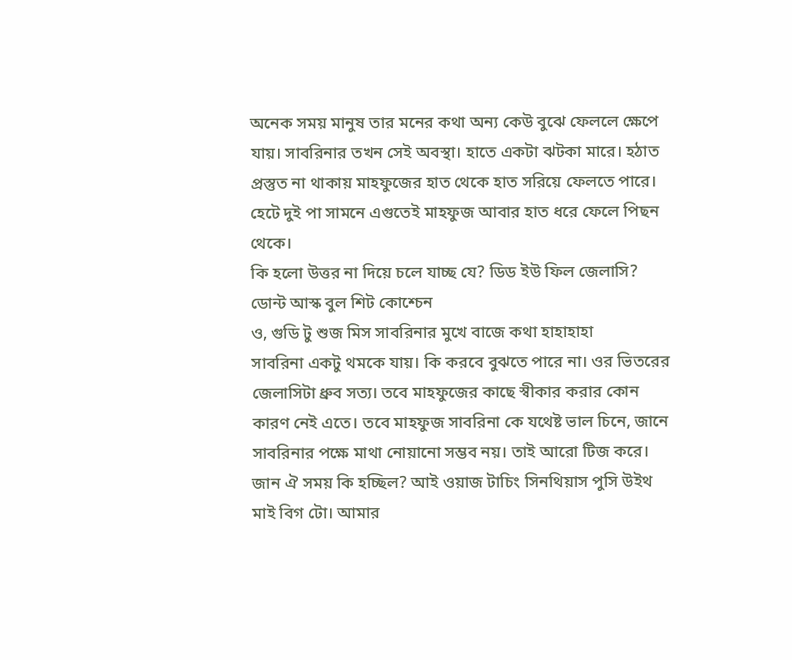অনেক সময় মানুষ তার মনের কথা অন্য কেউ বুঝে ফেললে ক্ষেপে যায়। সাবরিনার তখন সেই অবস্থা। হাতে একটা ঝটকা মারে। হঠাত প্রস্তুত না থাকায় মাহফুজের হাত থেকে হাত সরিয়ে ফেলতে পারে। হেটে দুই পা সামনে এগুতেই মাহফুজ আবার হাত ধরে ফেলে পিছন থেকে।
কি হলো উত্তর না দিয়ে চলে যাচ্ছ যে? ডিড ইউ ফিল জেলাসি?
ডোন্ট আস্ক বুল শিট কোশ্চেন
ও, গুডি টু শুজ মিস সাবরিনার মুখে বাজে কথা হাহাহাহা
সাবরিনা একটু থমকে যায়। কি করবে বুঝতে পারে না। ওর ভিতরের জেলাসিটা ধ্রুব সত্য। তবে মাহফুজের কাছে স্বীকার করার কোন কারণ নেই এতে। তবে মাহফুজ সাবরিনা কে যথেষ্ট ভাল চিনে, জানে সাবরিনার পক্ষে মাথা নোয়ানো সম্ভব নয়। তাই আরো টিজ করে।
জান ঐ সময় কি হচ্ছিল? আই ওয়াজ টাচিং সিনথিয়াস পুসি উইথ মাই বিগ টো। আমার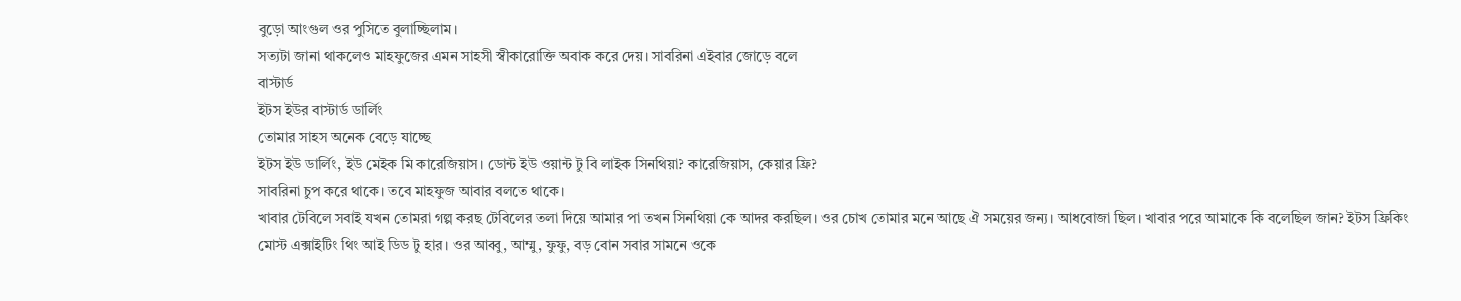বুড়ো আংগুল ওর পুসিতে বুলাচ্ছিলাম।
সত্যটা জানা থাকলেও মাহফুজের এমন সাহসী স্বীকারোক্তি অবাক করে দেয়। সাবরিনা এইবার জোড়ে বলে
বাস্টার্ড
ইটস ইউর বাস্টার্ড ডার্লিং
তোমার সাহস অনেক বেড়ে যাচ্ছে
ইটস ইউ ডার্লিং, ইউ মেইক মি কারেজিয়াস। ডোন্ট ইউ ওয়ান্ট টু বি লাইক সিনথিয়া? কারেজিয়াস, কেয়ার ফ্রি?
সাবরিনা চুপ করে থাকে। তবে মাহফুজ আবার বলতে থাকে।
খাবার টেবিলে সবাই যখন তোমরা গল্প করছ টেবিলের তলা দিয়ে আমার পা তখন সিনথিয়া কে আদর করছিল। ওর চোখ তোমার মনে আছে ঐ সময়ের জন্য। আধবোজা ছিল। খাবার পরে আমাকে কি বলেছিল জান? ইটস ফ্রিকিং মোস্ট এক্সাইটিং থিং আই ডিড টু হার। ওর আব্বু, আম্মু, ফুফু, বড় বোন সবার সামনে ওকে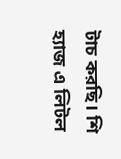টাচ করছি। শি হ্যাজ এ লিটল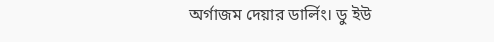অর্গাজম দেয়ার ডার্লিং। ডু ইউ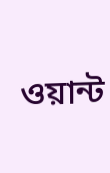ওয়ান্ট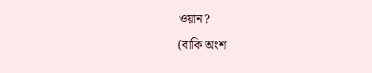ওয়ান?
(বাকি অংশ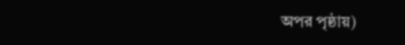অপর পৃষ্ঠায়)